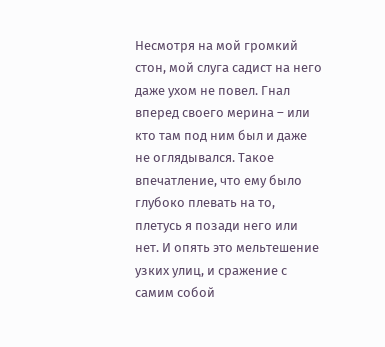Несмотря на мой громкий стон, мой слуга садист на него даже ухом не повел. Гнал вперед своего мерина – или кто там под ним был и даже не оглядывался. Такое впечатление, что ему было глубоко плевать на то, плетусь я позади него или нет. И опять это мельтешение узких улиц, и сражение с самим собой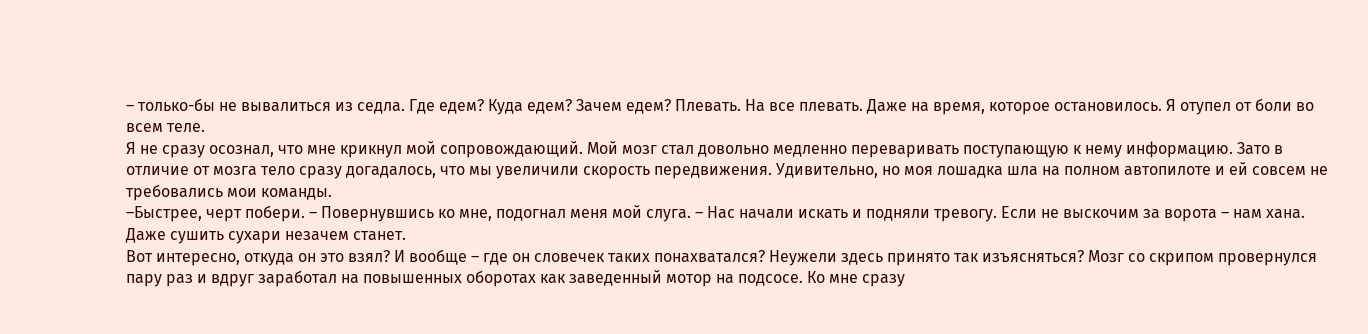– только-бы не вывалиться из седла. Где едем? Куда едем? Зачем едем? Плевать. На все плевать. Даже на время, которое остановилось. Я отупел от боли во всем теле.
Я не сразу осознал, что мне крикнул мой сопровождающий. Мой мозг стал довольно медленно переваривать поступающую к нему информацию. Зато в отличие от мозга тело сразу догадалось, что мы увеличили скорость передвижения. Удивительно, но моя лошадка шла на полном автопилоте и ей совсем не требовались мои команды.
–Быстрее, черт побери. – Повернувшись ко мне, подогнал меня мой слуга. – Нас начали искать и подняли тревогу. Если не выскочим за ворота – нам хана. Даже сушить сухари незачем станет.
Вот интересно, откуда он это взял? И вообще – где он словечек таких понахватался? Неужели здесь принято так изъясняться? Мозг со скрипом провернулся пару раз и вдруг заработал на повышенных оборотах как заведенный мотор на подсосе. Ко мне сразу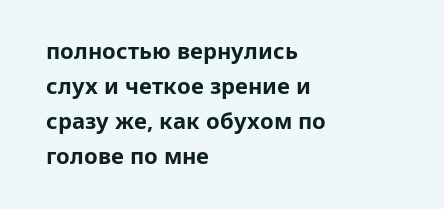полностью вернулись слух и четкое зрение и сразу же, как обухом по голове по мне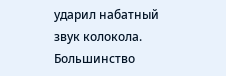ударил набатный звук колокола.
Большинство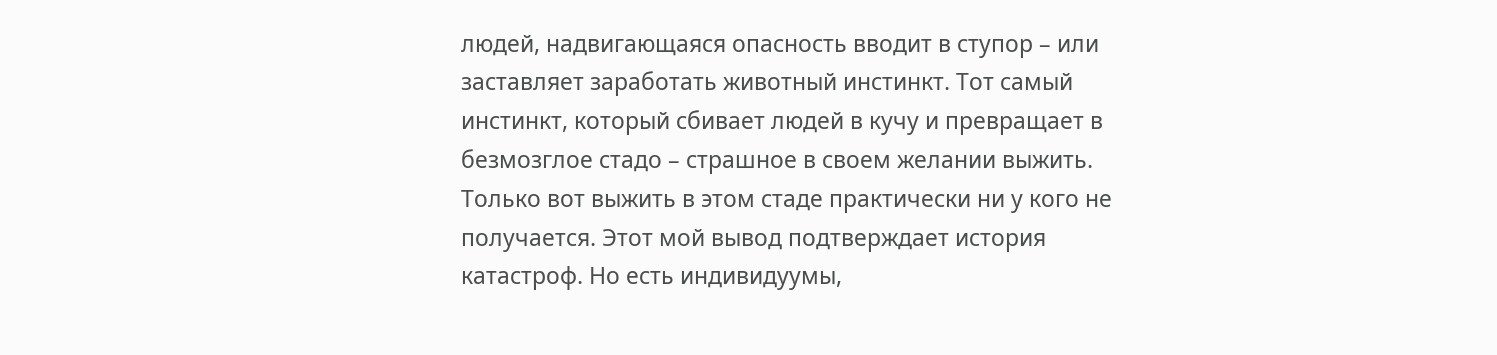людей, надвигающаяся опасность вводит в ступор – или заставляет заработать животный инстинкт. Тот самый инстинкт, который сбивает людей в кучу и превращает в безмозглое стадо – страшное в своем желании выжить. Только вот выжить в этом стаде практически ни у кого не получается. Этот мой вывод подтверждает история катастроф. Но есть индивидуумы,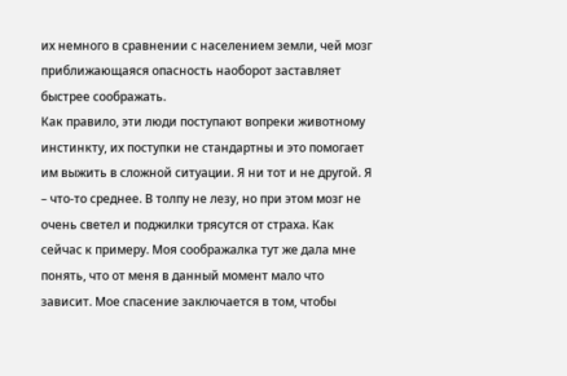их немного в сравнении с населением земли, чей мозг приближающаяся опасность наоборот заставляет быстрее соображать.
Как правило, эти люди поступают вопреки животному инстинкту, их поступки не стандартны и это помогает им выжить в сложной ситуации. Я ни тот и не другой. Я – что-то среднее. В толпу не лезу, но при этом мозг не очень светел и поджилки трясутся от страха. Как сейчас к примеру. Моя соображалка тут же дала мне понять, что от меня в данный момент мало что зависит. Мое спасение заключается в том, чтобы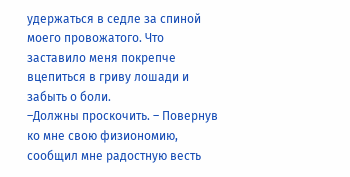удержаться в седле за спиной моего провожатого. Что заставило меня покрепче вцепиться в гриву лошади и забыть о боли.
–Должны проскочить. – Повернув ко мне свою физиономию, сообщил мне радостную весть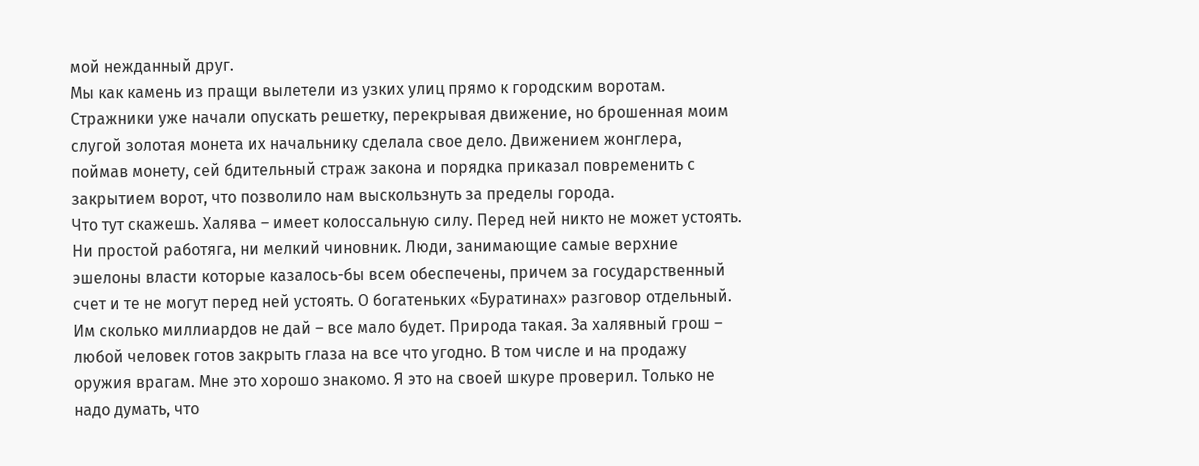мой нежданный друг.
Мы как камень из пращи вылетели из узких улиц прямо к городским воротам. Стражники уже начали опускать решетку, перекрывая движение, но брошенная моим слугой золотая монета их начальнику сделала свое дело. Движением жонглера, поймав монету, сей бдительный страж закона и порядка приказал повременить с закрытием ворот, что позволило нам выскользнуть за пределы города.
Что тут скажешь. Халява – имеет колоссальную силу. Перед ней никто не может устоять. Ни простой работяга, ни мелкий чиновник. Люди, занимающие самые верхние эшелоны власти которые казалось-бы всем обеспечены, причем за государственный счет и те не могут перед ней устоять. О богатеньких «Буратинах» разговор отдельный. Им сколько миллиардов не дай – все мало будет. Природа такая. За халявный грош – любой человек готов закрыть глаза на все что угодно. В том числе и на продажу оружия врагам. Мне это хорошо знакомо. Я это на своей шкуре проверил. Только не надо думать, что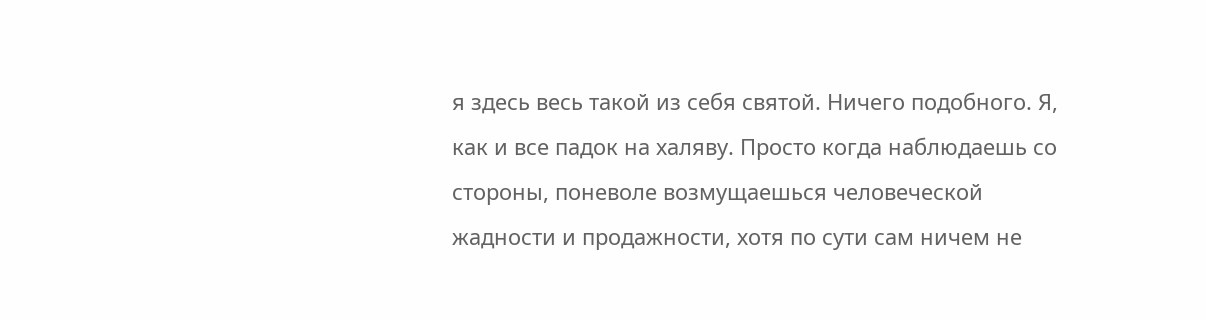я здесь весь такой из себя святой. Ничего подобного. Я, как и все падок на халяву. Просто когда наблюдаешь со стороны, поневоле возмущаешься человеческой жадности и продажности, хотя по сути сам ничем не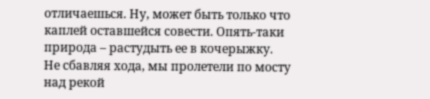отличаешься. Ну, может быть только что каплей оставшейся совести. Опять-таки природа – растудыть ее в кочерыжку.
Не сбавляя хода, мы пролетели по мосту над рекой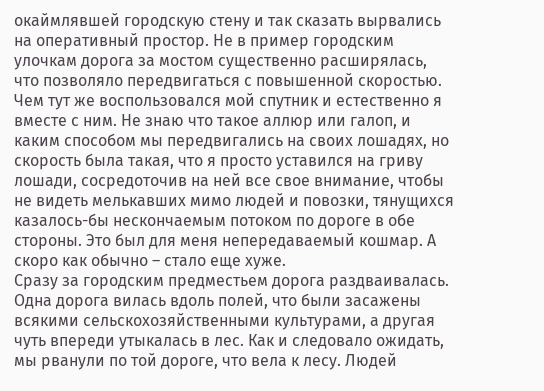окаймлявшей городскую стену и так сказать вырвались на оперативный простор. Не в пример городским улочкам дорога за мостом существенно расширялась, что позволяло передвигаться с повышенной скоростью. Чем тут же воспользовался мой спутник и естественно я вместе с ним. Не знаю что такое аллюр или галоп, и каким способом мы передвигались на своих лошадях, но скорость была такая, что я просто уставился на гриву лошади, сосредоточив на ней все свое внимание, чтобы не видеть мелькавших мимо людей и повозки, тянущихся казалось-бы нескончаемым потоком по дороге в обе стороны. Это был для меня непередаваемый кошмар. А скоро как обычно – стало еще хуже.
Сразу за городским предместьем дорога раздваивалась. Одна дорога вилась вдоль полей, что были засажены всякими сельскохозяйственными культурами, а другая чуть впереди утыкалась в лес. Как и следовало ожидать, мы рванули по той дороге, что вела к лесу. Людей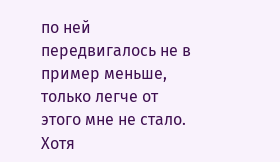по ней передвигалось не в пример меньше, только легче от этого мне не стало. Хотя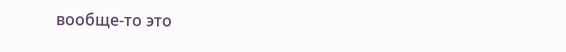вообще-то это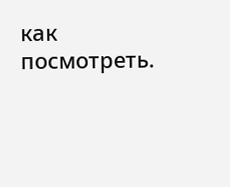как посмотреть.